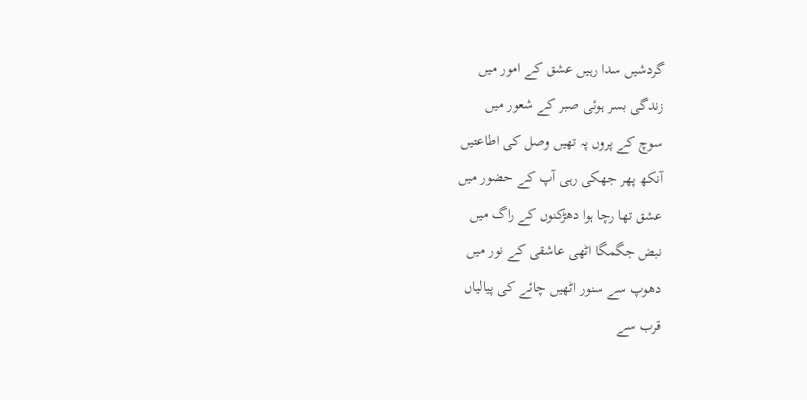گردشیں سدا رہیں عشق کے امور میں
زندگی بسر ہوئی صبر کے شعور میں
سوچ کے پروں پہ تھیں وصل کی اطاعتیں
آنکھ پھر جھکی رہی آپ کے حضور میں
عشق تھا رچا ہوا دھڑکنوں کے راگ میں
نبض جگمگا اٹھی عاشقی کے نور میں
دھوپ سے سنور اٹھیں چائے کی پیالیاں
قرب سے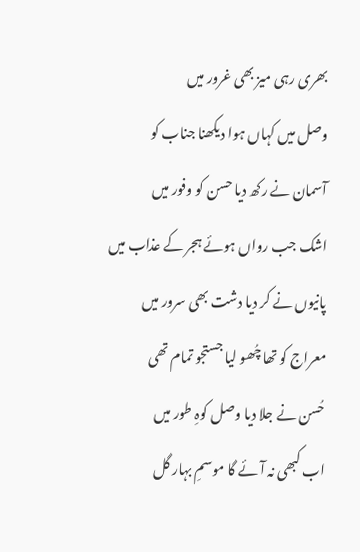بھری رہی میز بھی غرور میں
وصل میں کہاں ہوا دیکھنا جناب کو
آسمان نے رکھ دیا حسن کو وفور میں
اشک جب رواں ہوئے ہجر کے عذاب میں
پانیوں نے کر دیا دشت بھی سرور میں
معراج کو تھا چُھو لیا جستجو تمام تھی
حُسن نے جلا دیا وصل کوہِ طور میں
اب کبھی نہ آئے گا موسمِ بہار گل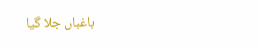باغباں جلا گیا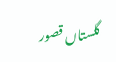گلستاں قصور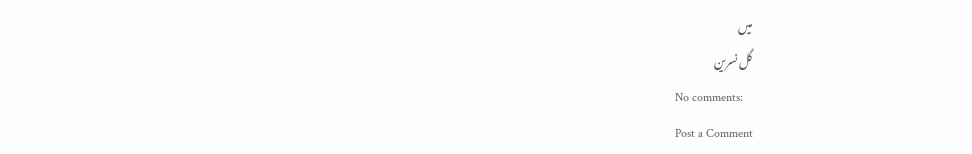میں
گل نسرین
No comments:
Post a Comment